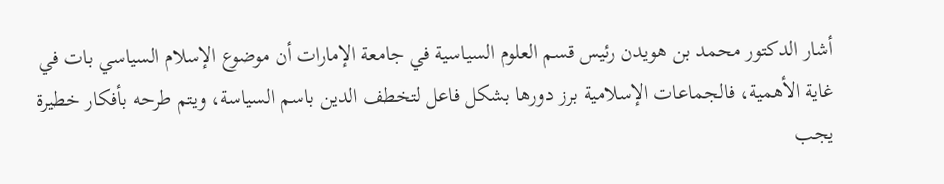أشار الدكتور محمد بن هويدن رئيس قسم العلوم السياسية في جامعة الإمارات أن موضوع الإسلام السياسي بات في غاية الأهمية، فالجماعات الإسلامية برز دورها بشكل فاعل لتخطف الدين باسم السياسة، ويتم طرحه بأفكار خطيرة يجب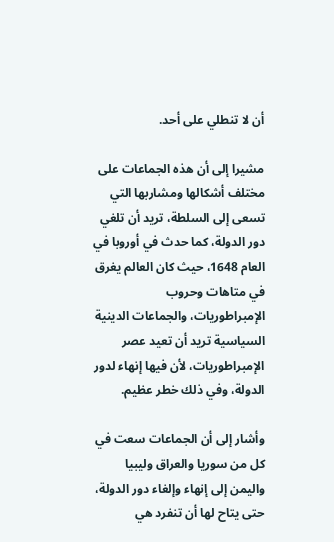أن لا تنطلي على أحد.

مشيرا إلى أن هذه الجماعات على مختلف أشكالها ومشاربها التي تسعى إلى السلطة، تريد أن تلغي دور الدولة، كما حدث في أوروبا في العام 1648، حيث كان العالم يغرق في متاهات وحروب الإمبراطوريات، والجماعات الدينية السياسية تريد أن تعيد عصر الإمبراطوريات، لأن فيها إنهاء لدور الدولة، وفي ذلك خطر عظيم.

وأشار إلى أن الجماعات سعت في كل من سوريا والعراق وليبيا واليمن إلى إنهاء وإلغاء دور الدولة، حتى يتاح لها أن تنفرد هي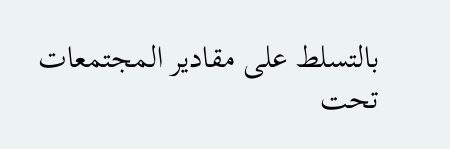بالتسلط على مقادير المجتمعات تحت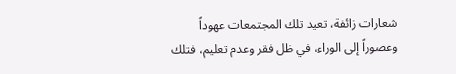شعارات زائفة، تعيد تلك المجتمعات عهوداً وعصوراً إلى الوراء، في ظل فقر وعدم تعليم، فتلك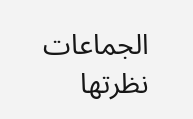الجماعات نظرتها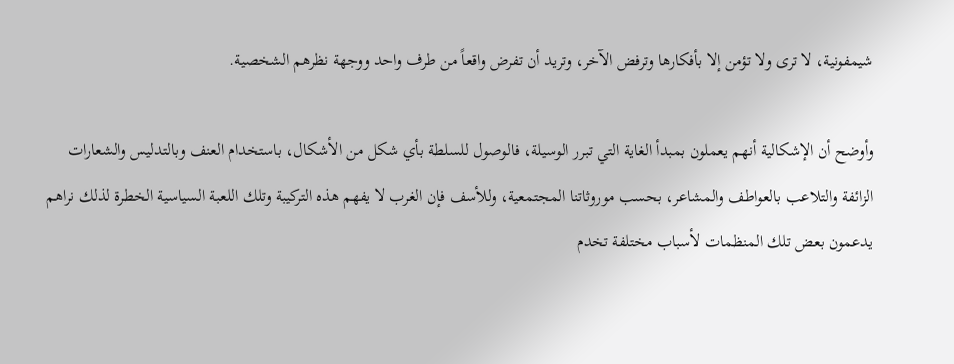شيمفونية، لا ترى ولا تؤمن إلا بأفكارها وترفض الآخر، وتريد أن تفرض واقعاً من طرف واحد ووجهة نظرهم الشخصية.

وأوضح أن الإشكالية أنهم يعملون بمبدأ الغاية التي تبرر الوسيلة، فالوصول للسلطة بأي شكل من الأشكال، باستخدام العنف وبالتدليس والشعارات الزائفة والتلاعب بالعواطف والمشاعر، بحسب موروثاتنا المجتمعية، وللأسف فإن الغرب لا يفهم هذه التركيبة وتلك اللعبة السياسية الخطرة لذلك نراهم يدعمون بعض تلك المنظمات لأسباب مختلفة تخدم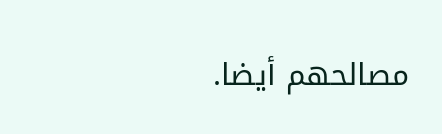مصالحهم أيضا.